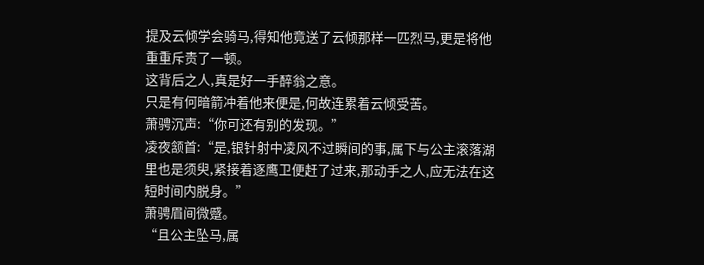提及云倾学会骑马,得知他竟送了云倾那样一匹烈马,更是将他重重斥责了一顿。
这背后之人,真是好一手醉翁之意。
只是有何暗箭冲着他来便是,何故连累着云倾受苦。
萧骋沉声:“你可还有别的发现。”
凌夜颔首:“是,银针射中凌风不过瞬间的事,属下与公主滚落湖里也是须臾,紧接着逐鹰卫便赶了过来,那动手之人,应无法在这短时间内脱身。”
萧骋眉间微蹙。
“且公主坠马,属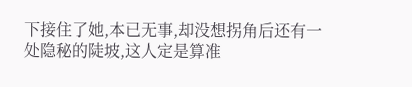下接住了她,本已无事,却没想拐角后还有一处隐秘的陡坡,这人定是算准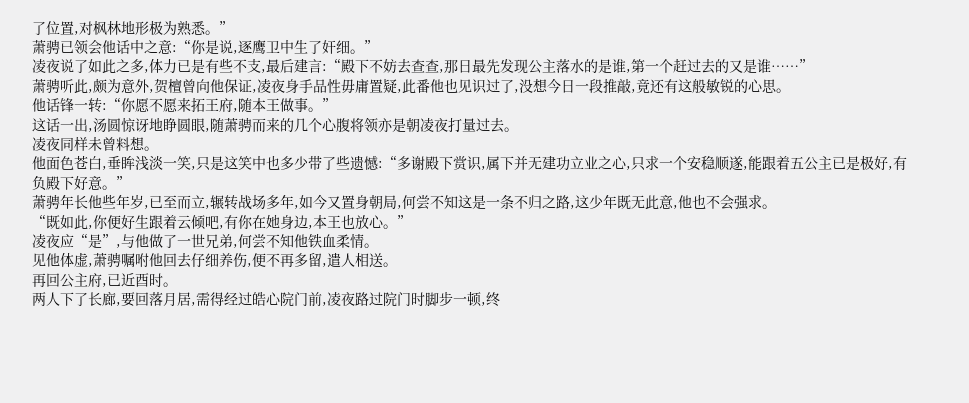了位置,对枫林地形极为熟悉。”
萧骋已领会他话中之意:“你是说,逐鹰卫中生了奸细。”
凌夜说了如此之多,体力已是有些不支,最后建言:“殿下不妨去查查,那日最先发现公主落水的是谁,第一个赶过去的又是谁……”
萧骋听此,颇为意外,贺檀曾向他保证,凌夜身手品性毋庸置疑,此番他也见识过了,没想今日一段推敲,竟还有这般敏锐的心思。
他话锋一转:“你愿不愿来拓王府,随本王做事。”
这话一出,汤圆惊讶地睁圆眼,随萧骋而来的几个心腹将领亦是朝凌夜打量过去。
凌夜同样未曾料想。
他面色苍白,垂眸浅淡一笑,只是这笑中也多少带了些遗憾:“多谢殿下赏识,属下并无建功立业之心,只求一个安稳顺遂,能跟着五公主已是极好,有负殿下好意。”
萧骋年长他些年岁,已至而立,辗转战场多年,如今又置身朝局,何尝不知这是一条不归之路,这少年既无此意,他也不会强求。
“既如此,你便好生跟着云倾吧,有你在她身边,本王也放心。”
凌夜应“是”,与他做了一世兄弟,何尝不知他铁血柔情。
见他体虚,萧骋嘱咐他回去仔细养伤,便不再多留,遣人相送。
再回公主府,已近酉时。
两人下了长廊,要回落月居,需得经过皓心院门前,凌夜路过院门时脚步一顿,终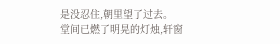是没忍住,朝里望了过去。
堂间已燃了明晃的灯烛,轩窗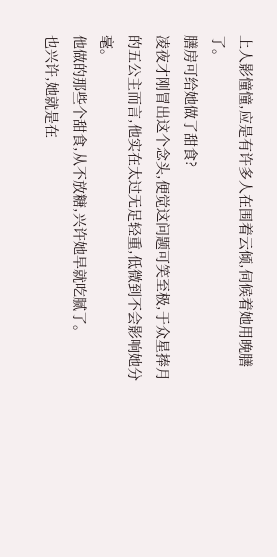上人影憧憧,应是有许多人在围着云倾,伺候着她用晚膳了。
膳房可给她做了甜食?
凌夜才刚冒出这个念头,便觉这问题可笑至极,于众星捧月的五公主而言,他实在太过无足轻重,低微到不会影响她分毫。
他做的那些个甜食,从不放糖,兴许她早就吃腻了。
也兴许,她就是在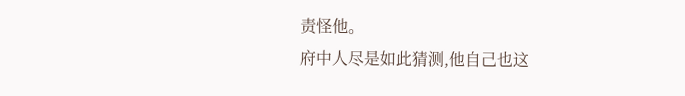责怪他。
府中人尽是如此猜测,他自己也这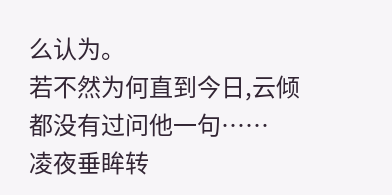么认为。
若不然为何直到今日,云倾都没有过问他一句……
凌夜垂眸转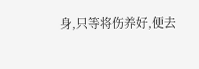身,只等将伤养好,便去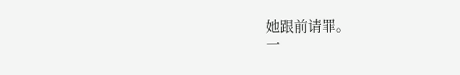她跟前请罪。
一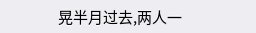晃半月过去,两人一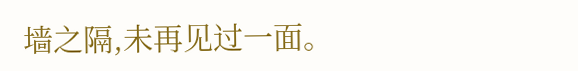墙之隔,未再见过一面。